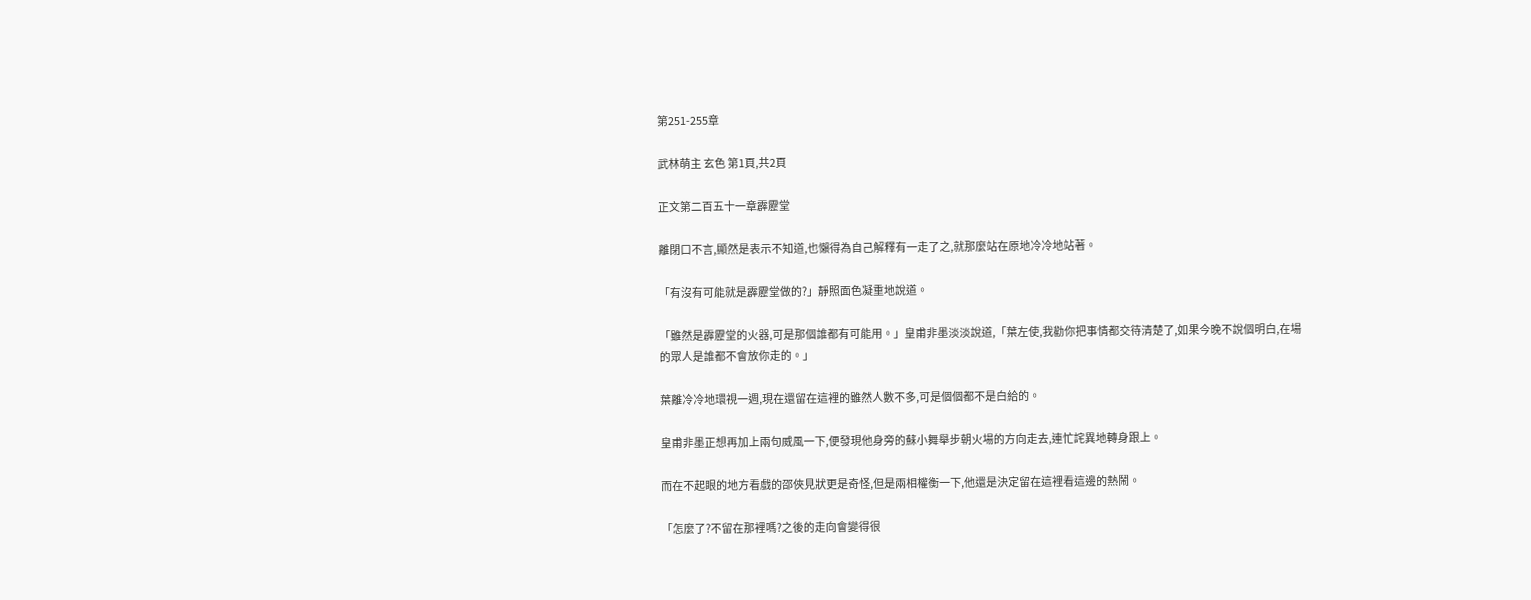第251-255章

武林萌主 玄色 第1頁,共2頁

正文第二百五十一章霹靂堂

離閉口不言,顯然是表示不知道,也懶得為自己解釋有一走了之,就那麼站在原地冷冷地站著。

「有沒有可能就是霹靂堂做的?」靜照面色凝重地說道。

「雖然是霹靂堂的火器,可是那個誰都有可能用。」皇甫非墨淡淡說道,「葉左使,我勸你把事情都交待清楚了,如果今晚不說個明白,在場的眾人是誰都不會放你走的。」

葉離冷冷地環視一週,現在還留在這裡的雖然人數不多,可是個個都不是白給的。

皇甫非墨正想再加上兩句威風一下,便發現他身旁的蘇小舞舉步朝火場的方向走去,連忙詫異地轉身跟上。

而在不起眼的地方看戲的邵俠見狀更是奇怪,但是兩相權衡一下,他還是決定留在這裡看這邊的熱鬧。

「怎麼了?不留在那裡嗎?之後的走向會變得很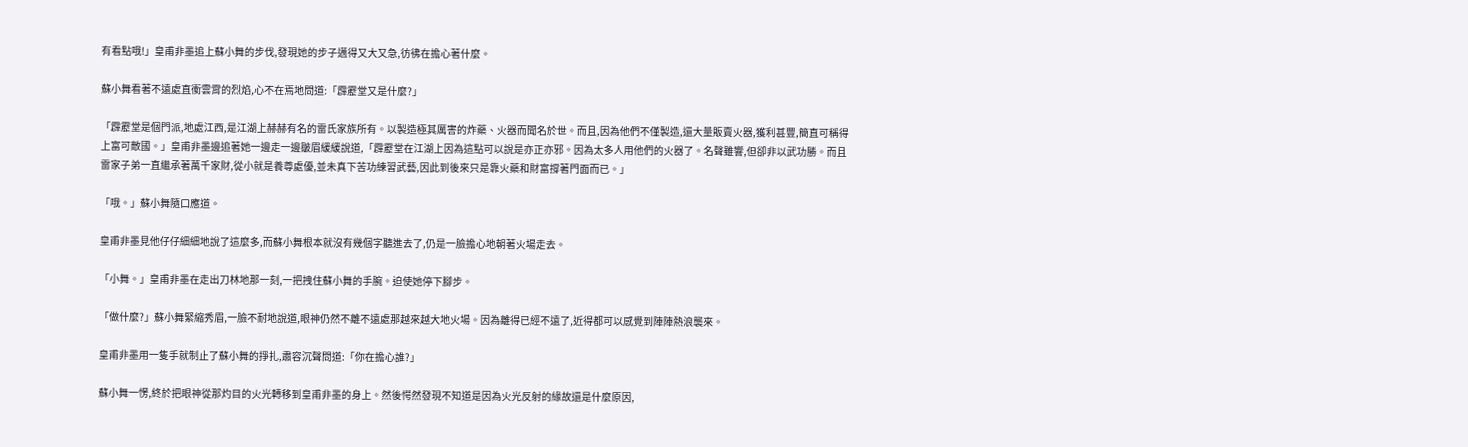有看點哦!」皇甫非墨追上蘇小舞的步伐,發現她的步子邁得又大又急,彷彿在擔心著什麼。

蘇小舞看著不遠處直衝雲霄的烈焰,心不在焉地問道:「霹靂堂又是什麼?」

「霹靂堂是個門派,地處江西,是江湖上赫赫有名的雷氏家族所有。以製造極其厲害的炸藥、火器而聞名於世。而且,因為他們不僅製造,還大量販賣火器,獲利甚豐,簡直可稱得上富可敵國。」皇甫非墨邊追著她一邊走一邊皺眉緩緩說道,「霹靂堂在江湖上因為這點可以說是亦正亦邪。因為太多人用他們的火器了。名聲雖響,但卻非以武功勝。而且雷家子弟一直繼承著萬千家財,從小就是養尊處優,並未真下苦功練習武藝,因此到後來只是靠火藥和財富撐著門面而已。」

「哦。」蘇小舞隨口應道。

皇甫非墨見他仔仔細細地說了這麼多,而蘇小舞根本就沒有幾個字聽進去了,仍是一臉擔心地朝著火場走去。

「小舞。」皇甫非墨在走出刀林地那一刻,一把拽住蘇小舞的手腕。迫使她停下腳步。

「做什麼?」蘇小舞緊縮秀眉,一臉不耐地說道,眼神仍然不離不遠處那越來越大地火場。因為離得已經不遠了,近得都可以感覺到陣陣熱浪襲來。

皇甫非墨用一隻手就制止了蘇小舞的掙扎,肅容沉聲問道:「你在擔心誰?」

蘇小舞一愣,終於把眼神從那灼目的火光轉移到皇甫非墨的身上。然後愕然發現不知道是因為火光反射的緣故還是什麼原因,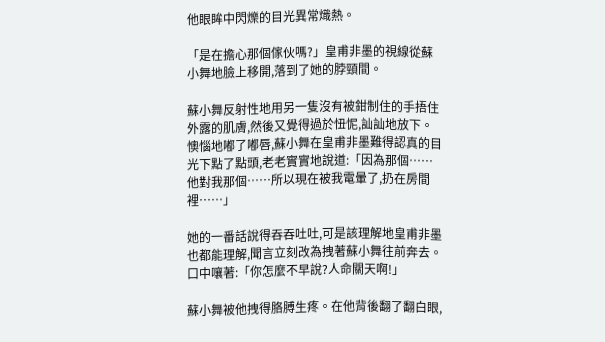他眼眸中閃爍的目光異常熾熱。

「是在擔心那個傢伙嗎?」皇甫非墨的視線從蘇小舞地臉上移開,落到了她的脖頸間。

蘇小舞反射性地用另一隻沒有被鉗制住的手捂住外露的肌膚,然後又覺得過於忸怩,訕訕地放下。懊惱地嘟了嘟唇,蘇小舞在皇甫非墨難得認真的目光下點了點頭,老老實實地說道:「因為那個……他對我那個……所以現在被我電暈了,扔在房間裡……」

她的一番話說得吞吞吐吐,可是該理解地皇甫非墨也都能理解,聞言立刻改為拽著蘇小舞往前奔去。口中嚷著:「你怎麼不早說?人命關天啊!」

蘇小舞被他拽得胳膊生疼。在他背後翻了翻白眼,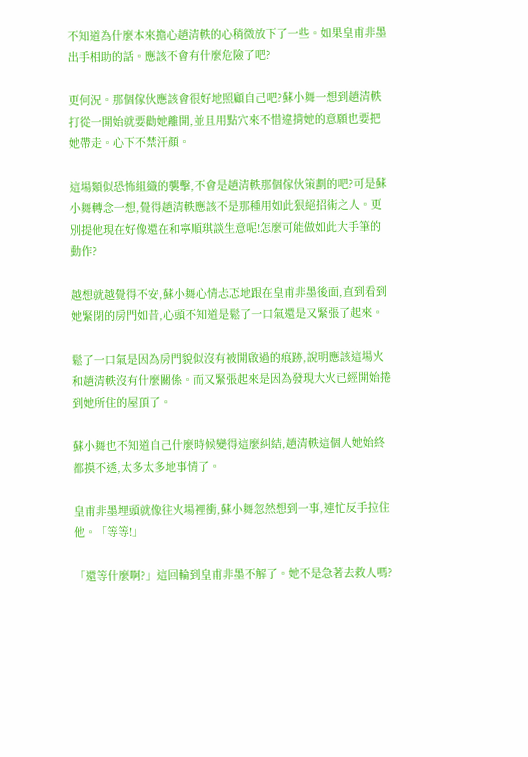不知道為什麼本來擔心趙清軼的心稍微放下了一些。如果皇甫非墨出手相助的話。應該不會有什麼危險了吧?

更何況。那個傢伙應該會很好地照顧自己吧?蘇小舞一想到趙清軼打從一開始就要勸她離開,並且用點穴來不惜違揹她的意願也要把她帶走。心下不禁汗顏。

這場類似恐怖組織的襲擊,不會是趙清軼那個傢伙策劃的吧?可是蘇小舞轉念一想,覺得趙清軼應該不是那種用如此狠絕招術之人。更別提他現在好像還在和寧順琪談生意呢!怎麼可能做如此大手筆的動作?

越想就越覺得不安,蘇小舞心情忐忑地跟在皇甫非墨後面,直到看到她緊閉的房門如昔,心頭不知道是鬆了一口氣還是又緊張了起來。

鬆了一口氣是因為房門貌似沒有被開啟過的痕跡,說明應該這場火和趙清軼沒有什麼關係。而又緊張起來是因為發現大火已經開始捲到她所住的屋頂了。

蘇小舞也不知道自己什麼時候變得這麼糾結,趙清軼這個人她始終都摸不透,太多太多地事情了。

皇甫非墨埋頭就像往火場裡衝,蘇小舞忽然想到一事,連忙反手拉住他。「等等!」

「還等什麼啊?」這回輪到皇甫非墨不解了。她不是急著去救人嗎?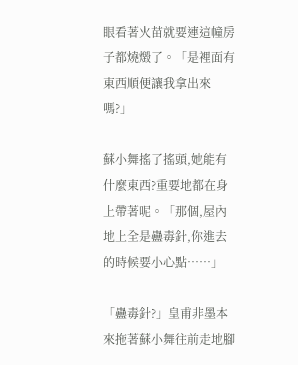眼看著火苗就要連這幢房子都燒燬了。「是裡面有東西順便讓我拿出來嗎?」

蘇小舞搖了搖頭,她能有什麼東西?重要地都在身上帶著呢。「那個,屋內地上全是蠱毒針,你進去的時候要小心點……」

「蠱毒針?」皇甫非墨本來拖著蘇小舞往前走地腳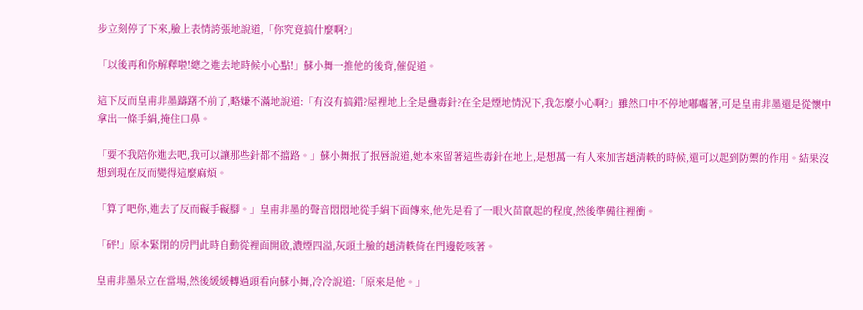步立刻停了下來,臉上表情誇張地說道,「你究竟搞什麼啊?」

「以後再和你解釋啦!總之進去地時候小心點!」蘇小舞一推他的後背,催促道。

這下反而皇甫非墨躊躇不前了,略嫌不滿地說道:「有沒有搞錯?屋裡地上全是蠱毒針?在全是煙地情況下,我怎麼小心啊?」雖然口中不停地嘟囓著,可是皇甫非墨還是從懷中拿出一條手絹,掩住口鼻。

「要不我陪你進去吧,我可以讓那些針都不擋路。」蘇小舞抿了抿唇說道,她本來留著這些毒針在地上,是想萬一有人來加害趙清軼的時候,還可以起到防禦的作用。結果沒想到現在反而變得這麼麻煩。

「算了吧你,進去了反而礙手礙腳。」皇甫非墨的聲音悶悶地從手絹下面傳來,他先是看了一眼火苗竄起的程度,然後準備往裡衝。

「砰!」原本緊閉的房門此時自動從裡面開啟,濃煙四溢,灰頭土臉的趙清軼倚在門邊乾咳著。

皇甫非墨呆立在當場,然後緩緩轉過頭看向蘇小舞,冷冷說道:「原來是他。」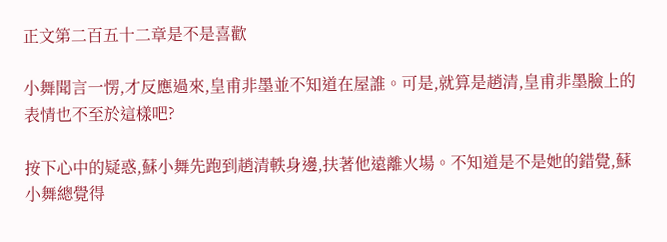正文第二百五十二章是不是喜歡

小舞聞言一愣,才反應過來,皇甫非墨並不知道在屋誰。可是,就算是趙清,皇甫非墨臉上的表情也不至於這樣吧?

按下心中的疑惑,蘇小舞先跑到趙清軼身邊,扶著他遠離火場。不知道是不是她的錯覺,蘇小舞總覺得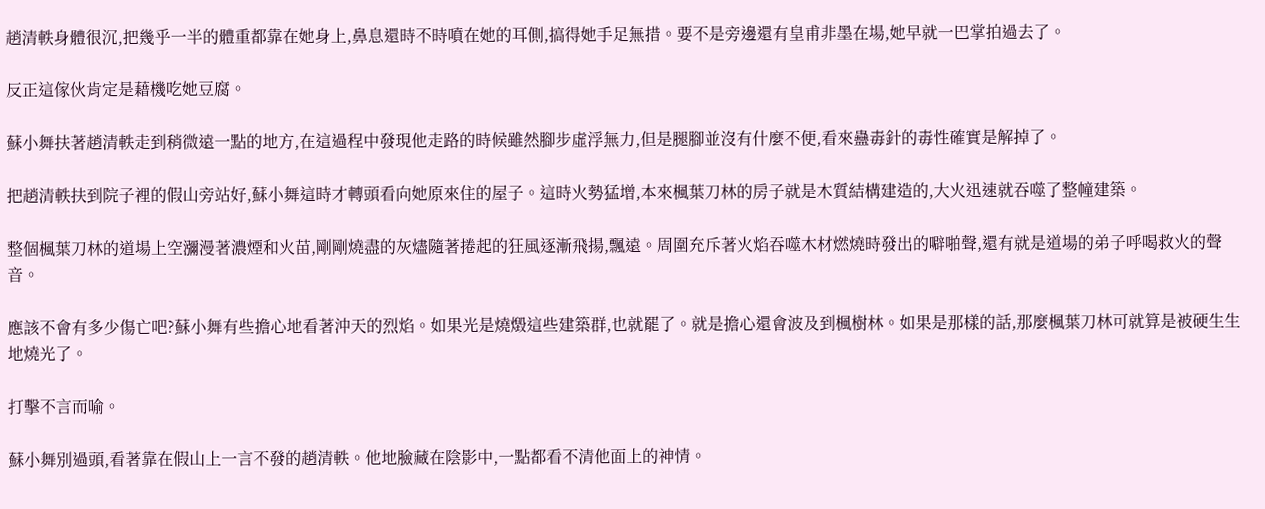趙清軼身體很沉,把幾乎一半的體重都靠在她身上,鼻息還時不時噴在她的耳側,搞得她手足無措。要不是旁邊還有皇甫非墨在場,她早就一巴掌拍過去了。

反正這傢伙肯定是藉機吃她豆腐。

蘇小舞扶著趙清軼走到稍微遠一點的地方,在這過程中發現他走路的時候雖然腳步虛浮無力,但是腿腳並沒有什麼不便,看來蠱毒針的毒性確實是解掉了。

把趙清軼扶到院子裡的假山旁站好,蘇小舞這時才轉頭看向她原來住的屋子。這時火勢猛增,本來楓葉刀林的房子就是木質結構建造的,大火迅速就吞噬了整幢建築。

整個楓葉刀林的道場上空瀰漫著濃煙和火苗,剛剛燒盡的灰燼隨著捲起的狂風逐漸飛揚,飄遠。周圍充斥著火焰吞噬木材燃燒時發出的噼啪聲,還有就是道場的弟子呼喝救火的聲音。

應該不會有多少傷亡吧?蘇小舞有些擔心地看著沖天的烈焰。如果光是燒燬這些建築群,也就罷了。就是擔心還會波及到楓樹林。如果是那樣的話,那麼楓葉刀林可就算是被硬生生地燒光了。

打擊不言而喻。

蘇小舞別過頭,看著靠在假山上一言不發的趙清軼。他地臉藏在陰影中,一點都看不清他面上的神情。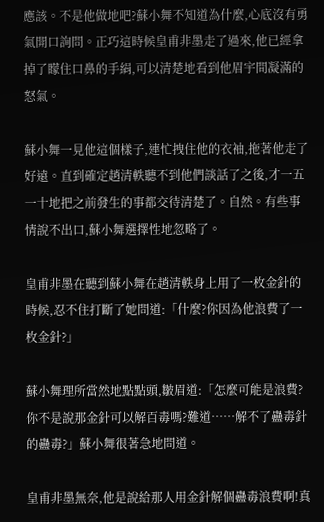應該。不是他做地吧?蘇小舞不知道為什麼,心底沒有勇氣開口詢問。正巧這時候皇甫非墨走了過來,他已經拿掉了矇住口鼻的手絹,可以清楚地看到他眉宇間凝滿的怒氣。

蘇小舞一見他這個樣子,連忙拽住他的衣袖,拖著他走了好遠。直到確定趙清軼聽不到他們談話了之後,才一五一十地把之前發生的事都交待清楚了。自然。有些事情說不出口,蘇小舞選擇性地忽略了。

皇甫非墨在聽到蘇小舞在趙清軼身上用了一枚金針的時候,忍不住打斷了她問道:「什麼?你因為他浪費了一枚金針?」

蘇小舞理所當然地點點頭,皺眉道:「怎麼可能是浪費?你不是說那金針可以解百毒嗎?難道……解不了蠱毒針的蠱毒?」蘇小舞很著急地問道。

皇甫非墨無奈,他是說給那人用金針解個蠱毒浪費啊!真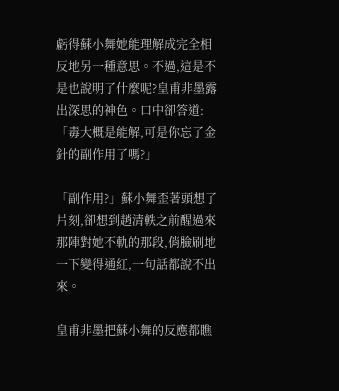虧得蘇小舞她能理解成完全相反地另一種意思。不過,這是不是也說明了什麼呢?皇甫非墨露出深思的神色。口中卻答道:「毒大概是能解,可是你忘了金針的副作用了嗎?」

「副作用?」蘇小舞歪著頭想了片刻,卻想到趙清軼之前醒過來那陣對她不軌的那段,俏臉刷地一下變得通紅,一句話都說不出來。

皇甫非墨把蘇小舞的反應都瞧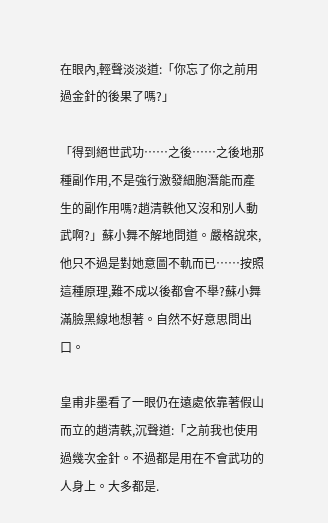在眼內,輕聲淡淡道:「你忘了你之前用過金針的後果了嗎?」

「得到絕世武功……之後……之後地那種副作用,不是強行激發細胞潛能而產生的副作用嗎?趙清軼他又沒和別人動武啊?」蘇小舞不解地問道。嚴格說來,他只不過是對她意圖不軌而已……按照這種原理,難不成以後都會不舉?蘇小舞滿臉黑線地想著。自然不好意思問出口。

皇甫非墨看了一眼仍在遠處依靠著假山而立的趙清軼,沉聲道:「之前我也使用過幾次金針。不過都是用在不會武功的人身上。大多都是.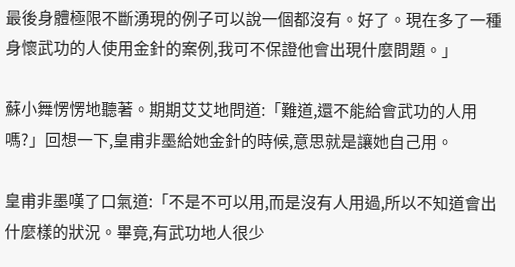最後身體極限不斷湧現的例子可以說一個都沒有。好了。現在多了一種身懷武功的人使用金針的案例,我可不保證他會出現什麼問題。」

蘇小舞愣愣地聽著。期期艾艾地問道:「難道,還不能給會武功的人用嗎?」回想一下,皇甫非墨給她金針的時候,意思就是讓她自己用。

皇甫非墨嘆了口氣道:「不是不可以用,而是沒有人用過,所以不知道會出什麼樣的狀況。畢竟,有武功地人很少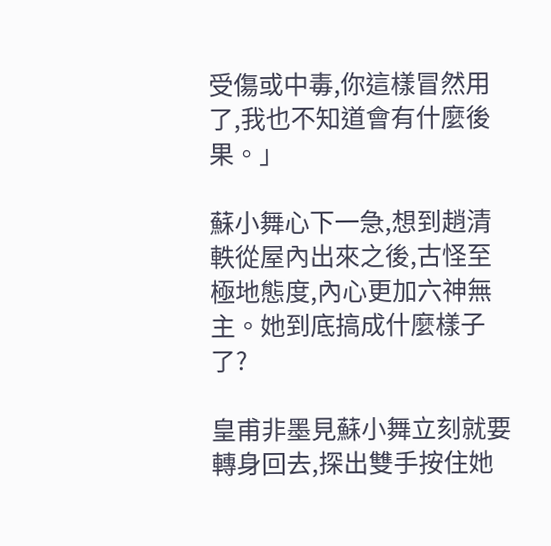受傷或中毒,你這樣冒然用了,我也不知道會有什麼後果。」

蘇小舞心下一急,想到趙清軼從屋內出來之後,古怪至極地態度,內心更加六神無主。她到底搞成什麼樣子了?

皇甫非墨見蘇小舞立刻就要轉身回去,探出雙手按住她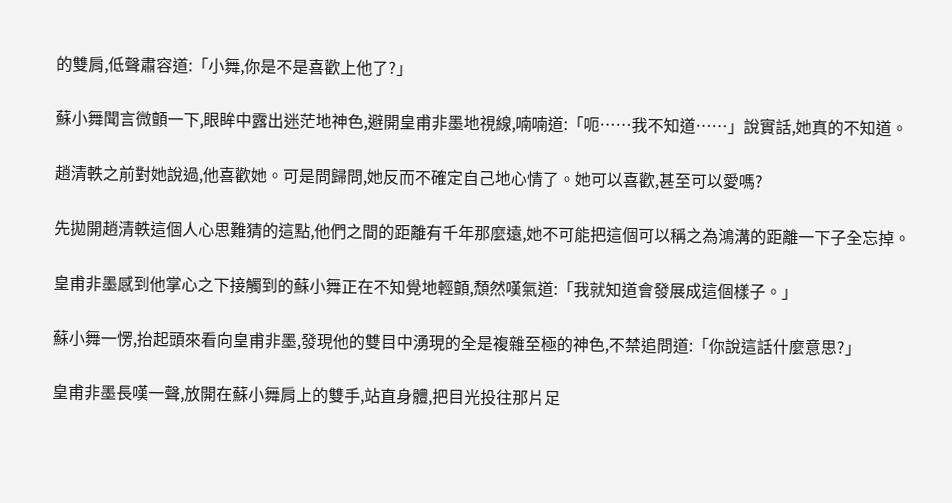的雙肩,低聲肅容道:「小舞,你是不是喜歡上他了?」

蘇小舞聞言微顫一下,眼眸中露出迷茫地神色,避開皇甫非墨地視線,喃喃道:「呃……我不知道……」說實話,她真的不知道。

趙清軼之前對她說過,他喜歡她。可是問歸問,她反而不確定自己地心情了。她可以喜歡,甚至可以愛嗎?

先拋開趙清軼這個人心思難猜的這點,他們之間的距離有千年那麼遠,她不可能把這個可以稱之為鴻溝的距離一下子全忘掉。

皇甫非墨感到他掌心之下接觸到的蘇小舞正在不知覺地輕顫,頹然嘆氣道:「我就知道會發展成這個樣子。」

蘇小舞一愣,抬起頭來看向皇甫非墨,發現他的雙目中湧現的全是複雜至極的神色,不禁追問道:「你說這話什麼意思?」

皇甫非墨長嘆一聲,放開在蘇小舞肩上的雙手,站直身體,把目光投往那片足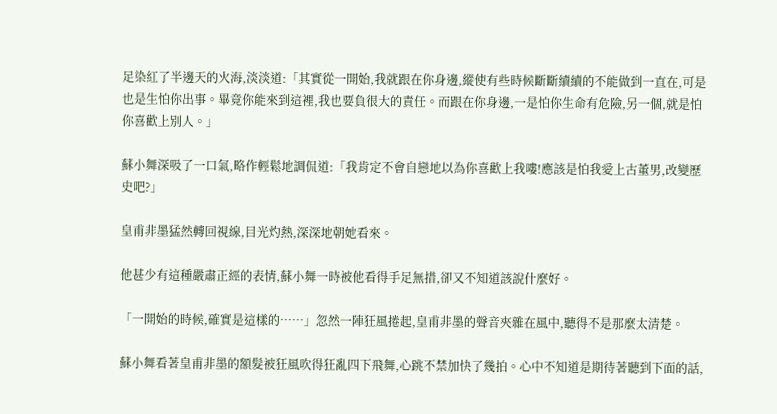足染紅了半邊天的火海,淡淡道:「其實從一開始,我就跟在你身邊,縱使有些時候斷斷續續的不能做到一直在,可是也是生怕你出事。畢竟你能來到這裡,我也要負很大的責任。而跟在你身邊,一是怕你生命有危險,另一個,就是怕你喜歡上別人。」

蘇小舞深吸了一口氣,略作輕鬆地調侃道:「我肯定不會自戀地以為你喜歡上我嘍!應該是怕我愛上古董男,改變歷史吧?」

皇甫非墨猛然轉回視線,目光灼熱,深深地朝她看來。

他甚少有這種嚴肅正經的表情,蘇小舞一時被他看得手足無措,卻又不知道該說什麼好。

「一開始的時候,確實是這樣的……」忽然一陣狂風捲起,皇甫非墨的聲音夾雜在風中,聽得不是那麼太清楚。

蘇小舞看著皇甫非墨的額髮被狂風吹得狂亂四下飛舞,心跳不禁加快了幾拍。心中不知道是期待著聽到下面的話,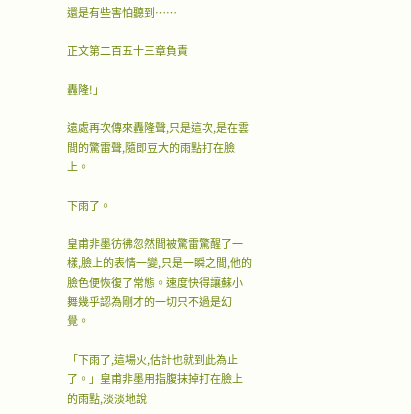還是有些害怕聽到……

正文第二百五十三章負責

轟隆!」

遠處再次傳來轟隆聲,只是這次,是在雲間的驚雷聲,隨即豆大的雨點打在臉上。

下雨了。

皇甫非墨彷彿忽然間被驚雷驚醒了一樣,臉上的表情一變,只是一瞬之間,他的臉色便恢復了常態。速度快得讓蘇小舞幾乎認為剛才的一切只不過是幻覺。

「下雨了,這場火,估計也就到此為止了。」皇甫非墨用指腹抹掉打在臉上的雨點,淡淡地說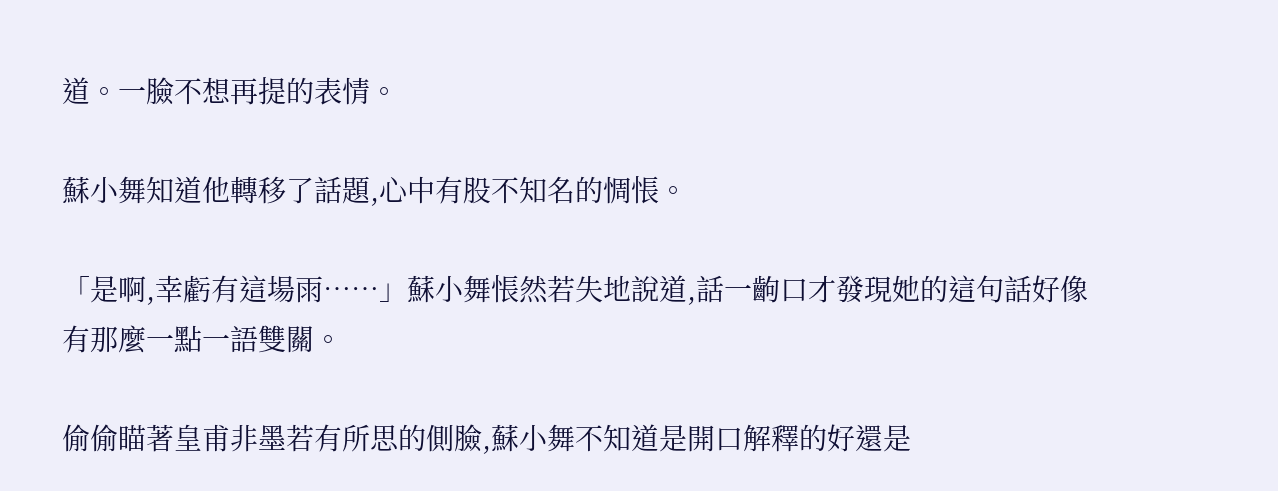道。一臉不想再提的表情。

蘇小舞知道他轉移了話題,心中有股不知名的惆悵。

「是啊,幸虧有這場雨……」蘇小舞悵然若失地說道,話一齣口才發現她的這句話好像有那麼一點一語雙關。

偷偷瞄著皇甫非墨若有所思的側臉,蘇小舞不知道是開口解釋的好還是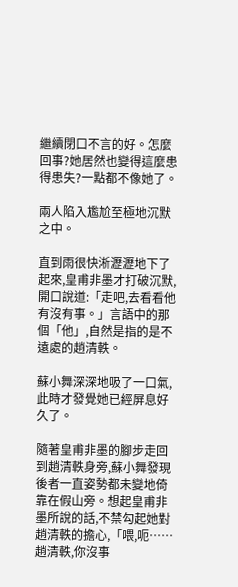繼續閉口不言的好。怎麼回事?她居然也變得這麼患得患失?一點都不像她了。

兩人陷入尷尬至極地沉默之中。

直到雨很快淅瀝瀝地下了起來,皇甫非墨才打破沉默,開口說道:「走吧,去看看他有沒有事。」言語中的那個「他」,自然是指的是不遠處的趙清軼。

蘇小舞深深地吸了一口氣,此時才發覺她已經屏息好久了。

隨著皇甫非墨的腳步走回到趙清軼身旁,蘇小舞發現後者一直姿勢都未變地倚靠在假山旁。想起皇甫非墨所說的話,不禁勾起她對趙清軼的擔心,「喂,呃……趙清軼,你沒事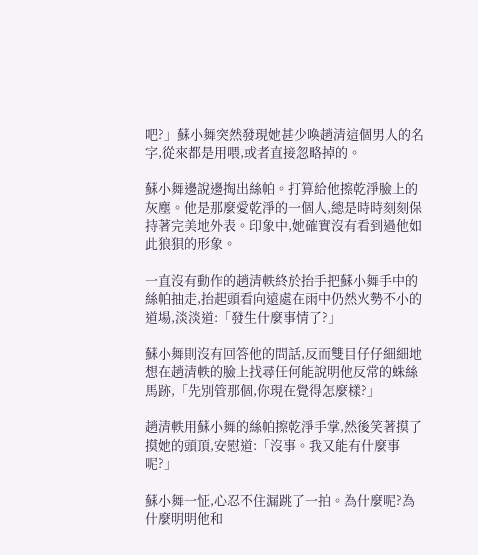吧?」蘇小舞突然發現她甚少喚趙清這個男人的名字,從來都是用喂,或者直接忽略掉的。

蘇小舞邊說邊掏出絲帕。打算給他擦乾淨臉上的灰塵。他是那麼愛乾淨的一個人,總是時時刻刻保持著完美地外表。印象中,她確實沒有看到過他如此狼狽的形象。

一直沒有動作的趙清軼終於抬手把蘇小舞手中的絲帕抽走,抬起頭看向遠處在雨中仍然火勢不小的道場,淡淡道:「發生什麼事情了?」

蘇小舞則沒有回答他的問話,反而雙目仔仔細細地想在趙清軼的臉上找尋任何能說明他反常的蛛絲馬跡,「先別管那個,你現在覺得怎麼樣?」

趙清軼用蘇小舞的絲帕擦乾淨手掌,然後笑著摸了摸她的頭頂,安慰道:「沒事。我又能有什麼事呢?」

蘇小舞一怔,心忍不住漏跳了一拍。為什麼呢?為什麼明明他和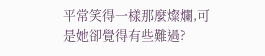平常笑得一樣那麼燦爛,可是她卻覺得有些難過?